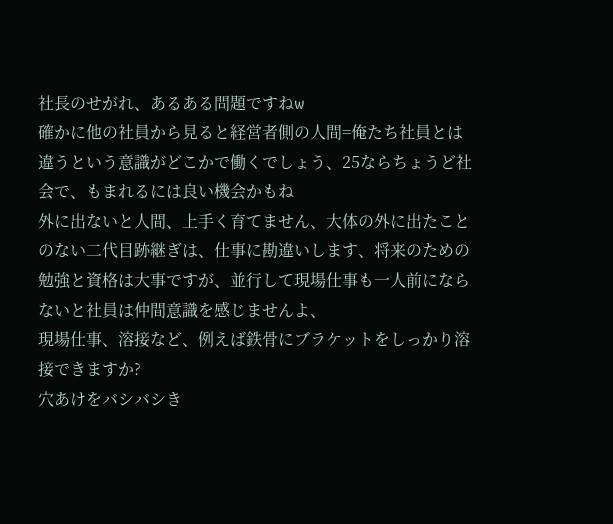社長のせがれ、あるある問題ですねw
確かに他の社員から見ると経営者側の人間=俺たち社員とは違うという意識がどこかで働くでしょう、25ならちょうど社会で、もまれるには良い機会かもね
外に出ないと人間、上手く育てません、大体の外に出たことのない二代目跡継ぎは、仕事に勘違いします、将来のための勉強と資格は大事ですが、並行して現場仕事も一人前にならないと社員は仲間意識を感じませんよ、
現場仕事、溶接など、例えば鉄骨にブラケットをしっかり溶接できますか?
穴あけをバシバシき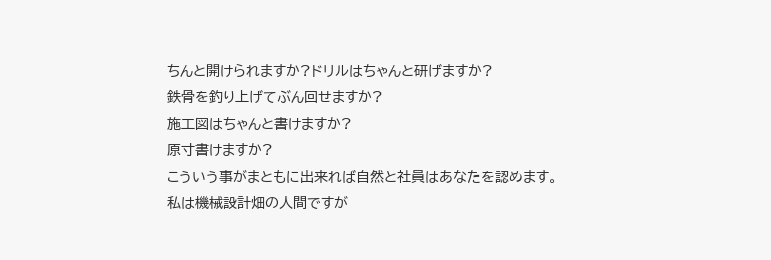ちんと開けられますか?ドリルはちゃんと研げますか?
鉄骨を釣り上げてぶん回せますか?
施工図はちゃんと書けますか?
原寸書けますか?
こういう事がまともに出来れば自然と社員はあなたを認めます。
私は機械設計畑の人間ですが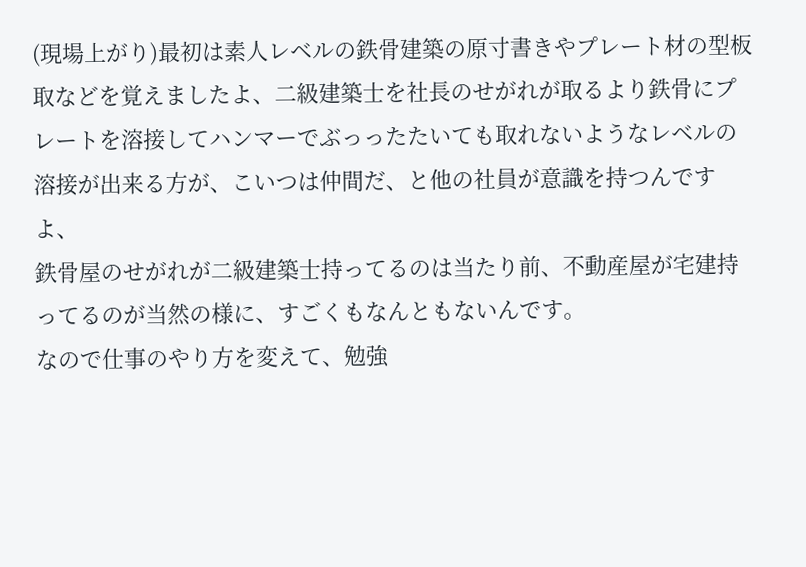(現場上がり)最初は素人レベルの鉄骨建築の原寸書きやプレート材の型板取などを覚えましたよ、二級建築士を社長のせがれが取るより鉄骨にプレートを溶接してハンマーでぶっったたいても取れないようなレベルの溶接が出来る方が、こいつは仲間だ、と他の社員が意識を持つんですよ、
鉄骨屋のせがれが二級建築士持ってるのは当たり前、不動産屋が宅建持ってるのが当然の様に、すごくもなんともないんです。
なので仕事のやり方を変えて、勉強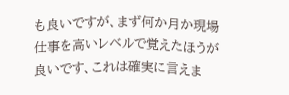も良いですが、まず何か月か現場仕事を高いレベルで覚えたほうが良いです、これは確実に言えま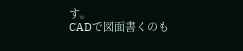す。
CADで図面書くのも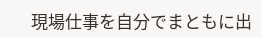現場仕事を自分でまともに出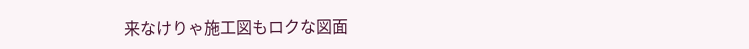来なけりゃ施工図もロクな図面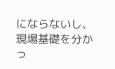にならないし、現場基礎を分かっ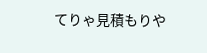てりゃ見積もりや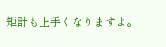矩計も上手くなりますよ。